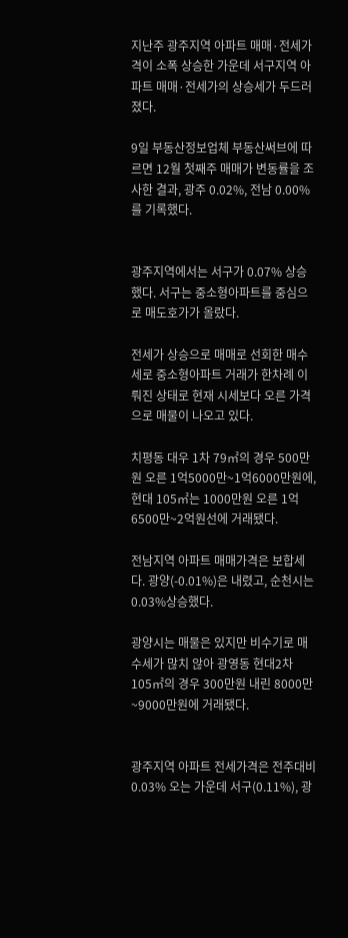지난주 광주지역 아파트 매매·전세가격이 소폭 상승한 가운데 서구지역 아파트 매매·전세가의 상승세가 두드러졌다.

9일 부동산정보업체 부동산써브에 따르면 12월 첫째주 매매가 변동률을 조사한 결과, 광주 0.02%, 전남 0.00%를 기록했다.


광주지역에서는 서구가 0.07% 상승했다. 서구는 중소형아파트를 중심으로 매도호가가 올랐다.

전세가 상승으로 매매로 선회한 매수세로 중소형아파트 거래가 한차례 이뤄진 상태로 현재 시세보다 오른 가격으로 매물이 나오고 있다.

치평동 대우 1차 79㎡의 경우 500만원 오른 1억5000만~1억6000만원에, 현대 105㎡는 1000만원 오른 1억6500만~2억원선에 거래됐다.

전남지역 아파트 매매가격은 보합세다. 광양(-0.01%)은 내렸고, 순천시는 0.03%상승했다.

광양시는 매물은 있지만 비수기로 매수세가 많치 않아 광영동 현대2차 105㎡의 경우 300만원 내린 8000만~9000만원에 거래됐다.


광주지역 아파트 전세가격은 전주대비 0.03% 오는 가운데 서구(0.11%), 광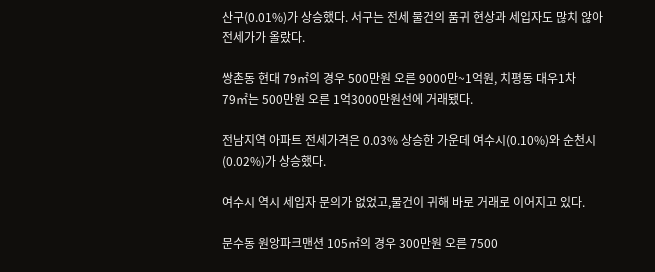산구(0.01%)가 상승했다. 서구는 전세 물건의 품귀 현상과 세입자도 많치 않아 전세가가 올랐다.

쌍촌동 현대 79㎡의 경우 500만원 오른 9000만~1억원, 치평동 대우1차 79㎡는 500만원 오른 1억3000만원선에 거래됐다.

전남지역 아파트 전세가격은 0.03% 상승한 가운데 여수시(0.10%)와 순천시(0.02%)가 상승했다.

여수시 역시 세입자 문의가 없었고,물건이 귀해 바로 거래로 이어지고 있다.

문수동 원앙파크맨션 105㎡의 경우 300만원 오른 7500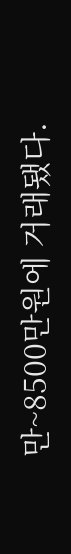만~8500만원에 거래됐다.